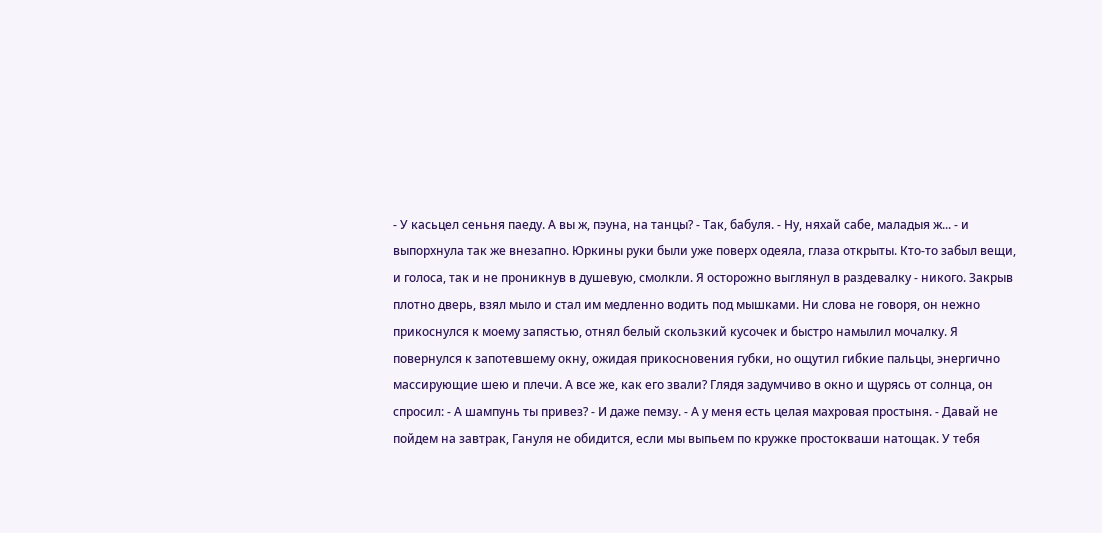- У касьцел сеньня паеду. А вы ж, пэуна, на танцы? - Так, бабуля. - Ну, няхай сабе, маладыя ж... - и выпорхнула так же внезапно. Юркины руки были уже поверх одеяла, глаза открыты. Кто-то забыл вещи, и голоса, так и не проникнув в душевую, смолкли. Я осторожно выглянул в раздевалку - никого. Закрыв плотно дверь, взял мыло и стал им медленно водить под мышками. Ни слова не говоря, он нежно прикоснулся к моему запястью, отнял белый скользкий кусочек и быстро намылил мочалку. Я повернулся к запотевшему окну, ожидая прикосновения губки, но ощутил гибкие пальцы, энергично массирующие шею и плечи. А все же, как его звали? Глядя задумчиво в окно и щурясь от солнца, он спросил: - А шампунь ты привез? - И даже пемзу. - А у меня есть целая махровая простыня. - Давай не пойдем на завтрак, Гануля не обидится, если мы выпьем по кружке простокваши натощак. У тебя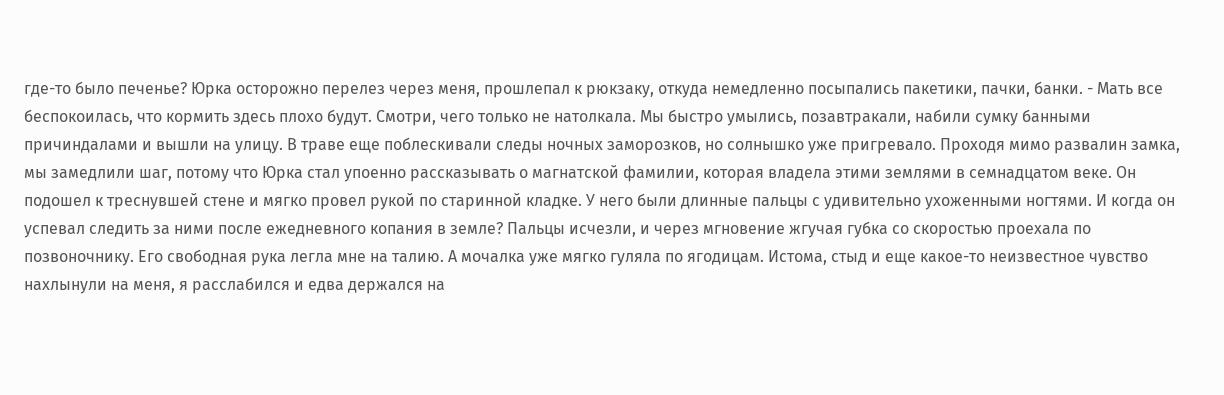где-то было печенье? Юрка осторожно перелез через меня, прошлепал к рюкзаку, откуда немедленно посыпались пакетики, пачки, банки. - Мать все беспокоилась, что кормить здесь плохо будут. Смотри, чего только не натолкала. Мы быстро умылись, позавтракали, набили сумку банными причиндалами и вышли на улицу. В траве еще поблескивали следы ночных заморозков, но солнышко уже пригревало. Проходя мимо развалин замка, мы замедлили шаг, потому что Юрка стал упоенно рассказывать о магнатской фамилии, которая владела этими землями в семнадцатом веке. Он подошел к треснувшей стене и мягко провел рукой по старинной кладке. У него были длинные пальцы с удивительно ухоженными ногтями. И когда он успевал следить за ними после ежедневного копания в земле? Пальцы исчезли, и через мгновение жгучая губка со скоростью проехала по позвоночнику. Его свободная рука легла мне на талию. А мочалка уже мягко гуляла по ягодицам. Истома, стыд и еще какое-то неизвестное чувство нахлынули на меня, я расслабился и едва держался на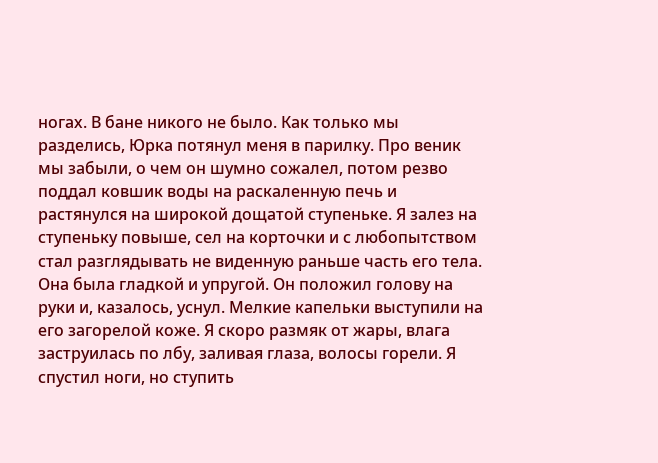ногах. В бане никого не было. Как только мы разделись, Юрка потянул меня в парилку. Про веник мы забыли, о чем он шумно сожалел, потом резво поддал ковшик воды на раскаленную печь и растянулся на широкой дощатой ступеньке. Я залез на ступеньку повыше, сел на корточки и с любопытством стал разглядывать не виденную раньше часть его тела. Она была гладкой и упругой. Он положил голову на руки и, казалось, уснул. Мелкие капельки выступили на его загорелой коже. Я скоро размяк от жары, влага заструилась по лбу, заливая глаза, волосы горели. Я спустил ноги, но ступить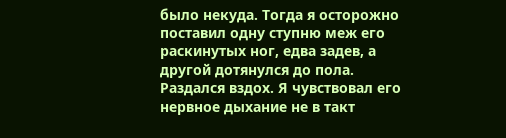было некуда. Тогда я осторожно поставил одну ступню меж его раскинутых ног, едва задев, а другой дотянулся до пола. Раздался вздох. Я чувствовал его нервное дыхание не в такт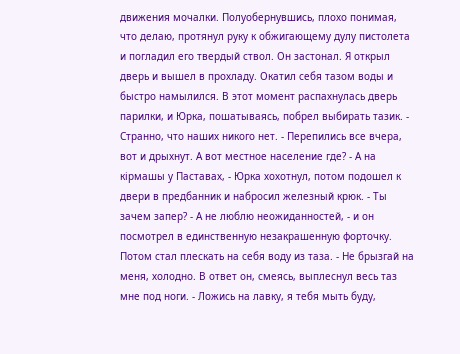движения мочалки. Полуобернувшись, плохо понимая, что делаю, протянул руку к обжигающему дулу пистолета и погладил его твердый ствол. Он застонал. Я открыл дверь и вышел в прохладу. Окатил себя тазом воды и быстро намылился. В этот момент распахнулась дверь парилки, и Юрка, пошатываясь, побрел выбирать тазик. - Странно, что наших никого нет. - Перепились все вчера, вот и дрыхнут. А вот местное население где? - А на кiрмашы у Паставах, - Юрка хохотнул, потом подошел к двери в предбанник и набросил железный крюк. - Ты зачем запер? - А не люблю неожиданностей, - и он посмотрел в единственную незакрашенную форточку. Потом стал плескать на себя воду из таза. - Не брызгай на меня, холодно. В ответ он, смеясь, выплеснул весь таз мне под ноги. - Ложись на лавку, я тебя мыть буду,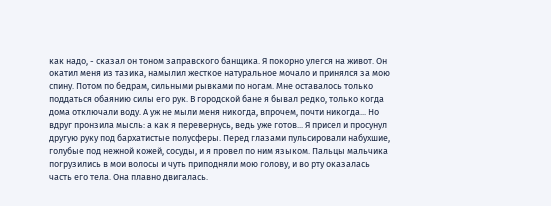как надо, - сказал он тоном заправского банщика. Я покорно улегся на живот. Он окатил меня из тазика, намылил жесткое натуральное мочало и принялся за мою спину. Потом по бедрам, сильными рывками по ногам. Мне оставалось только поддаться обаянию силы его рук. В городской бане я бывал редко, только когда дома отключали воду. А уж не мыли меня никогда, впрочем, почти никогда... Но вдруг пронзила мысль: а как я перевернусь, ведь уже готов... Я присел и просунул другую руку под бархатистые полусферы. Перед глазами пульсировали набухшие, голубые под нежной кожей, сосуды, и я провел по ним языком. Пальцы мальчика погрузились в мои волосы и чуть приподняли мою голову, и во рту оказалась часть его тела. Она плавно двигалась.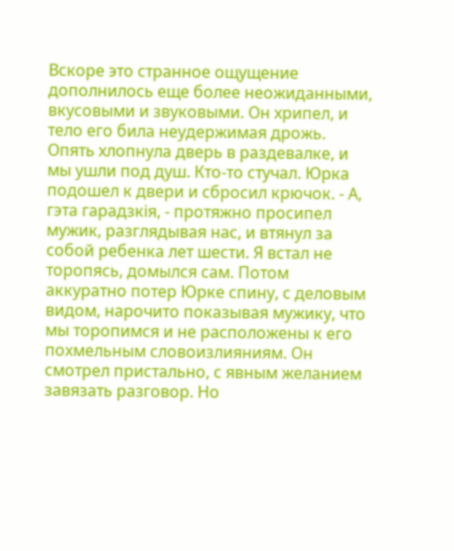Вскоре это странное ощущение дополнилось еще более неожиданными, вкусовыми и звуковыми. Он хрипел, и тело его била неудержимая дрожь. Опять хлопнула дверь в раздевалке, и мы ушли под душ. Кто-то стучал. Юрка подошел к двери и сбросил крючок. - А, гэта гарадзкiя, - протяжно просипел мужик, разглядывая нас, и втянул за собой ребенка лет шести. Я встал не торопясь, домылся сам. Потом аккуратно потер Юрке спину, с деловым видом, нарочито показывая мужику, что мы торопимся и не расположены к его похмельным словоизлияниям. Он смотрел пристально, с явным желанием завязать разговор. Но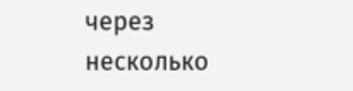через несколько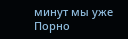минут мы уже
Порно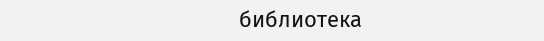библиотека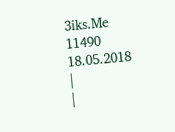3iks.Me
11490
18.05.2018
|
|